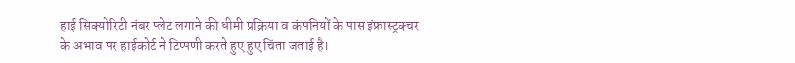हाई सिक्योरिटी नंबर प्लेट लगाने की धीमी प्रक्रिया व कंपनियों के पास इंफ्रास्ट्रक्चर के अभाव पर हाईकोर्ट ने टिप्पणी करते हुए हुए चिंता जताई है।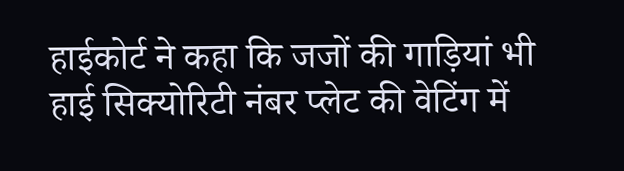हाईकोर्ट ने कहा कि जजों की गाड़ियां भी हाई सिक्योरिटी नंबर प्लेट की वेटिंग में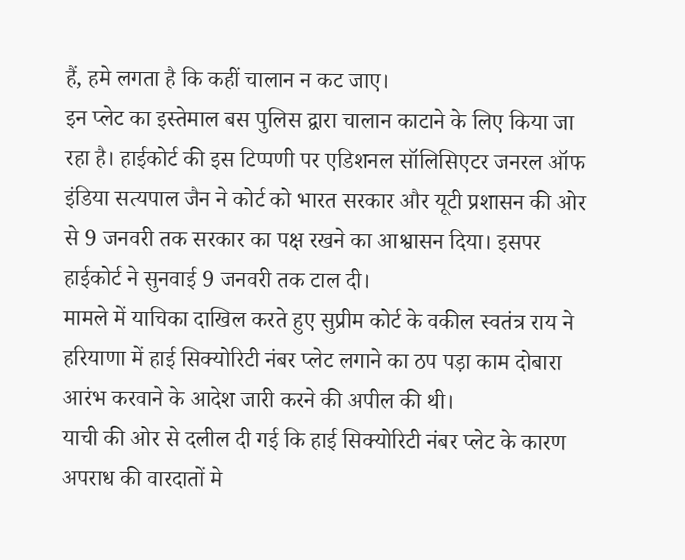हैं, हमे लगता है कि कहीं चालान न कट जाए।
इन प्लेट का इस्तेमाल बस पुलिस द्वारा चालान काटाने के लिए किया जा रहा है। हाईकोर्ट की इस टिप्पणी पर एडिशनल सॉलिसिएटर जनरल ऑफ इंडिया सत्यपाल जैन ने कोर्ट को भारत सरकार और यूटी प्रशासन की ओर से 9 जनवरी तक सरकार का पक्ष रखने का आश्वासन दिया। इसपर हाईकोर्ट ने सुनवाई 9 जनवरी तक टाल दी।
मामले में याचिका दाखिल करते हुए सुप्रीम कोर्ट के वकील स्वतंत्र राय ने हरियाणा में हाई सिक्योरिटी नंबर प्लेट लगाने का ठप पड़ा काम दोबारा आरंभ करवाने के आदेश जारी करने की अपील की थी।
याची की ओर से दलील दी गई कि हाई सिक्योरिटी नंबर प्लेट के कारण अपराध की वारदातों मे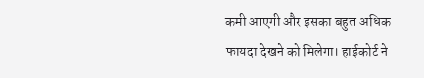कमी आएगी और इसका बहुत अधिक फायदा देखने को मिलेगा। हाईकोर्ट ने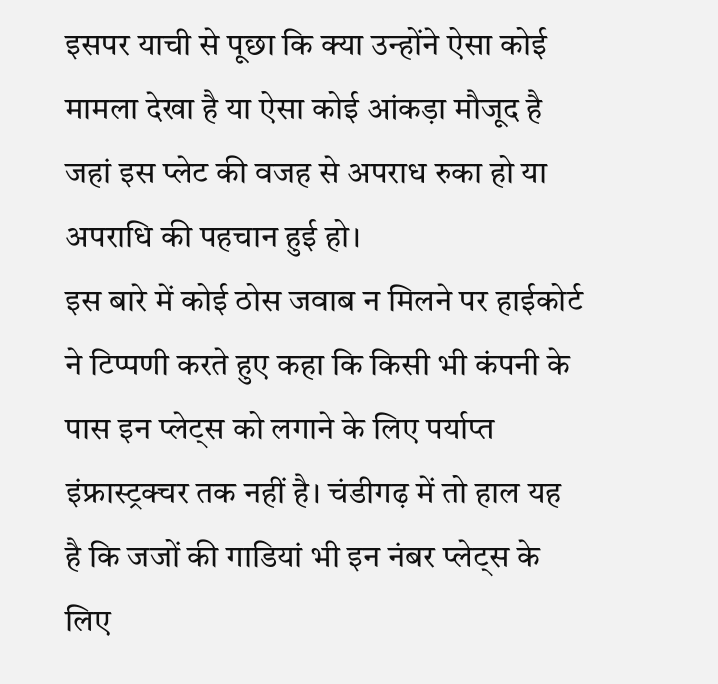इसपर याची से पूछा कि क्या उन्होंने ऐसा कोई मामला देखा है या ऐसा कोई आंकड़ा मौजूद है जहां इस प्लेट की वजह से अपराध रुका हो या अपराधि की पहचान हुई हो।
इस बारे में कोई ठोस जवाब न मिलने पर हाईकोर्ट ने टिप्पणी करते हुए कहा कि किसी भी कंपनी के पास इन प्लेट्स को लगाने के लिए पर्याप्त इंफ्रास्ट्रक्चर तक नहीं है। चंडीगढ़ में तो हाल यह है कि जजों की गाडियां भी इन नंबर प्लेट्स के लिए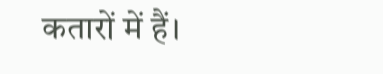कतारों में हैं।